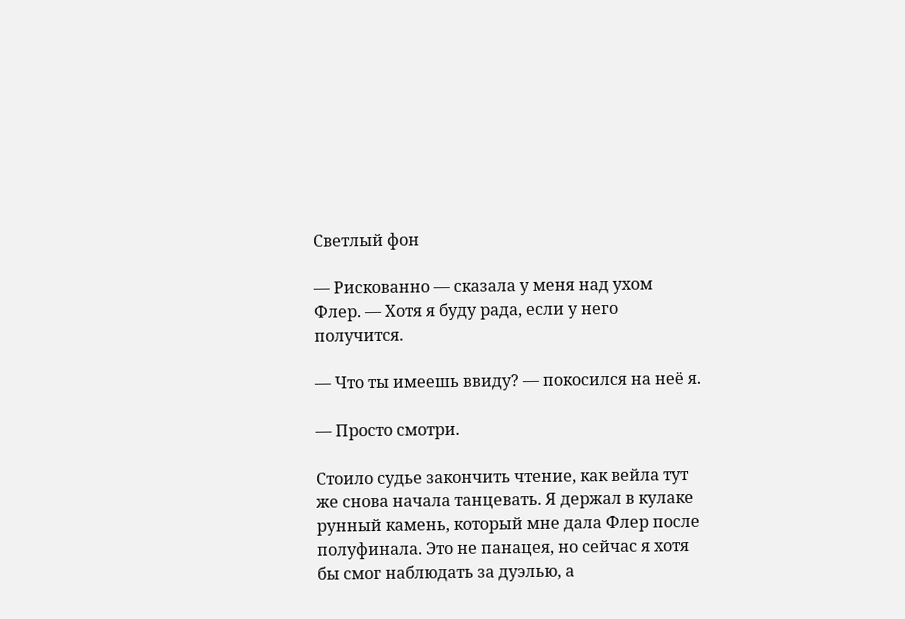Светлый фон

— Рискованно — сказала у меня над ухом Флер. — Хотя я буду рада, если у него получится.

— Что ты имеешь ввиду? — покосился на неё я.

— Просто смотри.

Стоило судье закончить чтение, как вейла тут же снова начала танцевать. Я держал в кулаке рунный камень, который мне дала Флер после полуфинала. Это не панацея, но сейчас я хотя бы смог наблюдать за дуэлью, а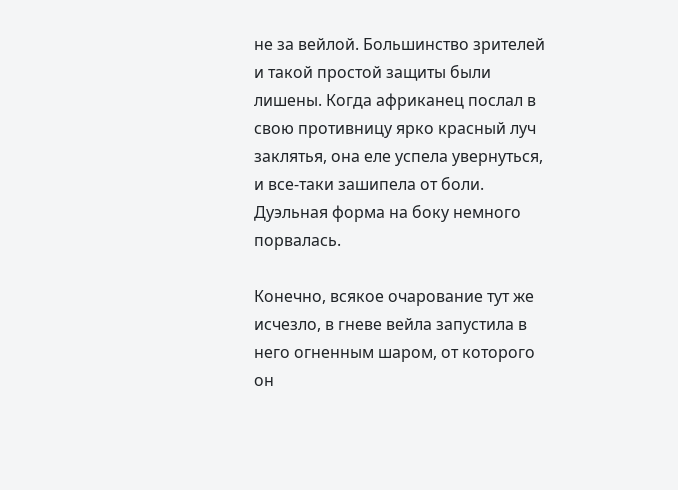не за вейлой. Большинство зрителей и такой простой защиты были лишены. Когда африканец послал в свою противницу ярко красный луч заклятья, она еле успела увернуться, и все-таки зашипела от боли. Дуэльная форма на боку немного порвалась.

Конечно, всякое очарование тут же исчезло, в гневе вейла запустила в него огненным шаром, от которого он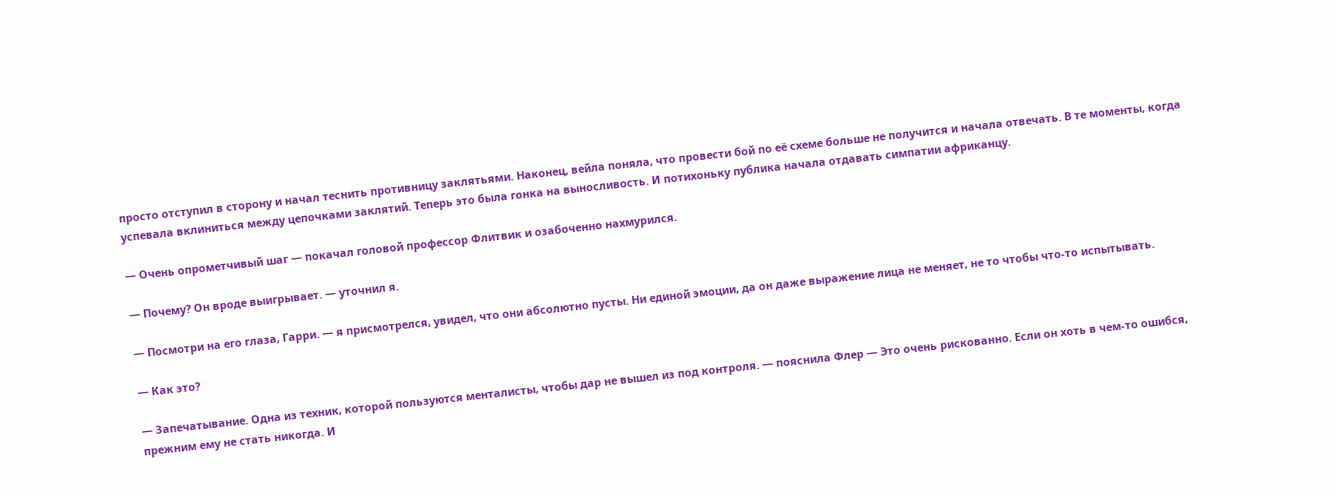просто отступил в сторону и начал теснить противницу заклятьями. Наконец, вейла поняла, что провести бой по её схеме больше не получится и начала отвечать. В те моменты, когда успевала вклиниться между цепочками заклятий. Теперь это была гонка на выносливость. И потихоньку публика начала отдавать симпатии африканцу.

— Очень опрометчивый шаг — покачал головой профессор Флитвик и озабоченно нахмурился.

— Почему? Он вроде выигрывает. — уточнил я.

— Посмотри на его глаза, Гарри. — я присмотрелся, увидел, что они абсолютно пусты. Ни единой эмоции, да он даже выражение лица не меняет, не то чтобы что-то испытывать.

— Как это?

— Запечатывание. Одна из техник, которой пользуются менталисты, чтобы дар не вышел из под контроля. — пояснила Флер — Это очень рискованно. Если он хоть в чем-то ошибся, прежним ему не стать никогда. И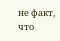не факт, что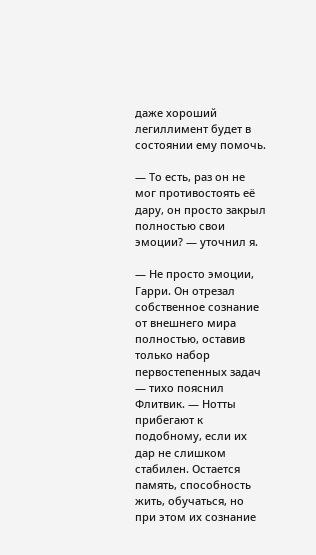даже хороший легиллимент будет в состоянии ему помочь.

— То есть, раз он не мог противостоять её дару, он просто закрыл полностью свои эмоции? — уточнил я.

— Не просто эмоции, Гарри. Он отрезал собственное сознание от внешнего мира полностью, оставив только набор первостепенных задач — тихо пояснил Флитвик. — Нотты прибегают к подобному, если их дар не слишком стабилен. Остается память, способность жить, обучаться, но при этом их сознание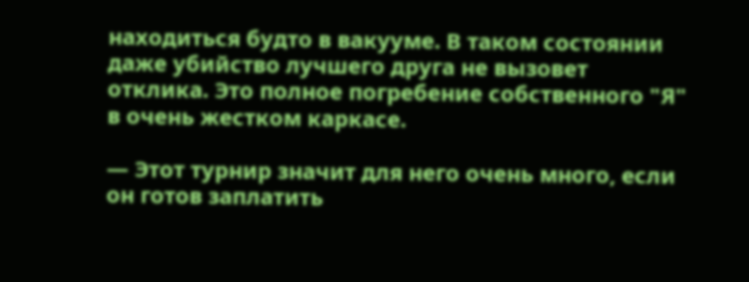находиться будто в вакууме. В таком состоянии даже убийство лучшего друга не вызовет отклика. Это полное погребение собственного "Я" в очень жестком каркасе.

— Этот турнир значит для него очень много, если он готов заплатить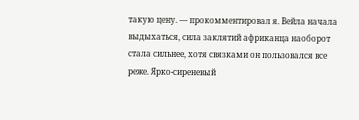такую цену. — прокомментировал я. Вейла начала выдыхаться, сила заклятий африканца наоборот стала сильнее, хотя связками он пользовался все реже. Ярко-сиреневый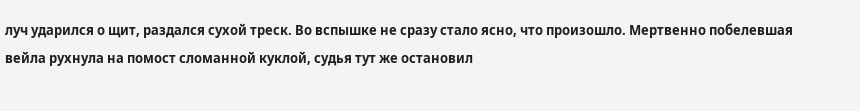луч ударился о щит, раздался сухой треск. Во вспышке не сразу стало ясно, что произошло. Мертвенно побелевшая вейла рухнула на помост сломанной куклой, судья тут же остановил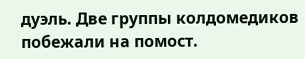дуэль. Две группы колдомедиков побежали на помост.